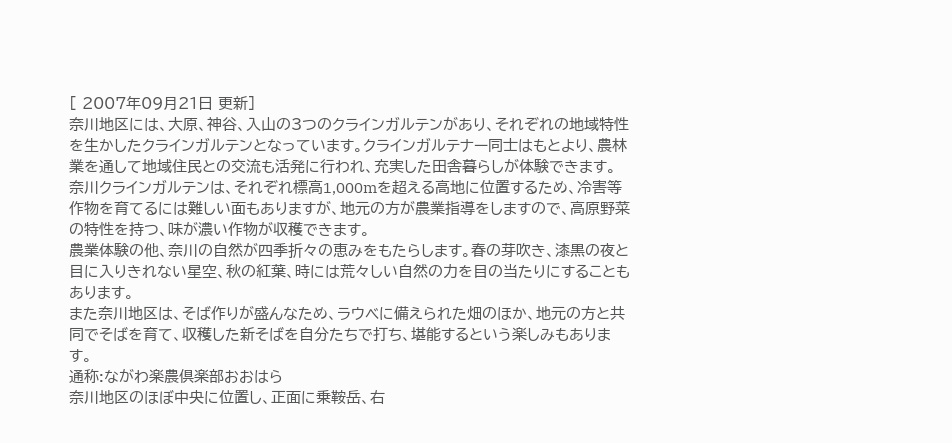[ 2007年09月21日 更新]
奈川地区には、大原、神谷、入山の3つのクラインガルテンがあり、それぞれの地域特性を生かしたクラインガルテンとなっています。クラインガルテナー同士はもとより、農林業を通して地域住民との交流も活発に行われ、充実した田舎暮らしが体験できます。
奈川クラインガルテンは、それぞれ標高1,000mを超える高地に位置するため、冷害等作物を育てるには難しい面もありますが、地元の方が農業指導をしますので、高原野菜の特性を持つ、味が濃い作物が収穫できます。
農業体験の他、奈川の自然が四季折々の恵みをもたらします。春の芽吹き、漆黒の夜と目に入りきれない星空、秋の紅葉、時には荒々しい自然の力を目の当たりにすることもあります。
また奈川地区は、そば作りが盛んなため、ラウベに備えられた畑のほか、地元の方と共同でそばを育て、収穫した新そばを自分たちで打ち、堪能するという楽しみもあります。
通称:ながわ楽農倶楽部おおはら
奈川地区のほぼ中央に位置し、正面に乗鞍岳、右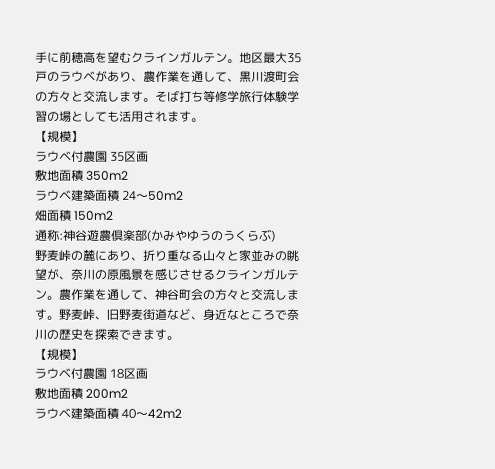手に前穂高を望むクラインガルテン。地区最大35戸のラウベがあり、農作業を通して、黒川渡町会の方々と交流します。そば打ち等修学旅行体験学習の場としても活用されます。
【規模】
ラウベ付農園 35区画
敷地面積 350m2
ラウベ建築面積 24〜50m2
畑面積 150m2
通称:神谷遊農倶楽部(かみやゆうのうくらぶ)
野麦峠の麓にあり、折り重なる山々と家並みの眺望が、奈川の原風景を感じさせるクラインガルテン。農作業を通して、神谷町会の方々と交流します。野麦峠、旧野麦街道など、身近なところで奈川の歴史を探索できます。
【規模】
ラウベ付農園 18区画
敷地面積 200m2
ラウベ建築面積 40〜42m2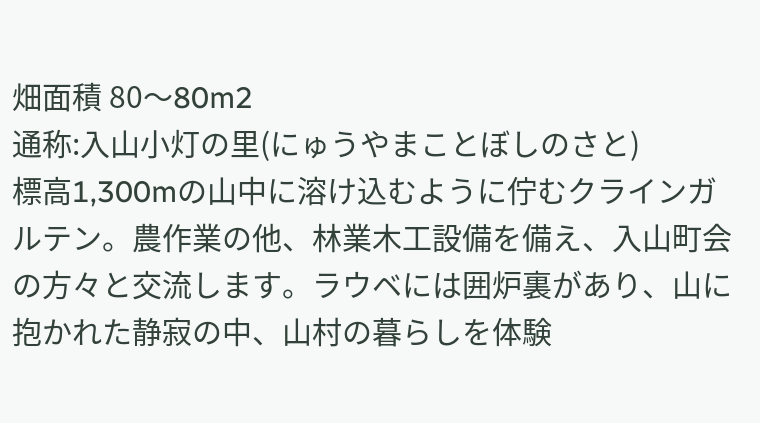畑面積 80〜80m2
通称:入山小灯の里(にゅうやまことぼしのさと)
標高1,300mの山中に溶け込むように佇むクラインガルテン。農作業の他、林業木工設備を備え、入山町会の方々と交流します。ラウベには囲炉裏があり、山に抱かれた静寂の中、山村の暮らしを体験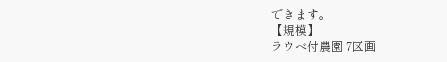できます。
【規模】
ラウベ付農園 7区画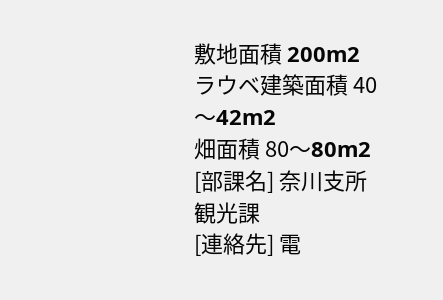敷地面積 200m2
ラウベ建築面積 40〜42m2
畑面積 80〜80m2
[部課名] 奈川支所 観光課
[連絡先] 電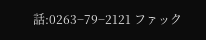話:0263−79−2121 ファック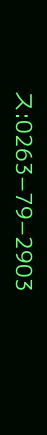ス:0263−79−2903